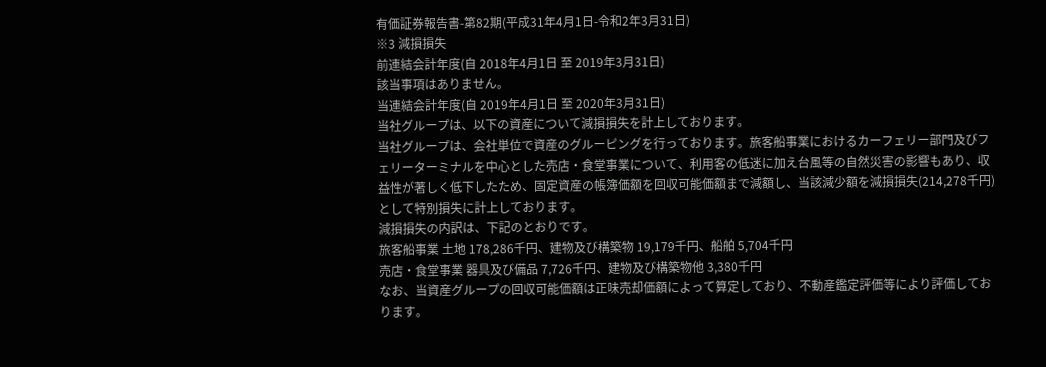有価証券報告書-第82期(平成31年4月1日-令和2年3月31日)
※3 減損損失
前連結会計年度(自 2018年4月1日 至 2019年3月31日)
該当事項はありません。
当連結会計年度(自 2019年4月1日 至 2020年3月31日)
当社グループは、以下の資産について減損損失を計上しております。
当社グループは、会社単位で資産のグルーピングを行っております。旅客船事業におけるカーフェリー部門及びフェリーターミナルを中心とした売店・食堂事業について、利用客の低迷に加え台風等の自然災害の影響もあり、収益性が著しく低下したため、固定資産の帳簿価額を回収可能価額まで減額し、当該減少額を減損損失(214,278千円)として特別損失に計上しております。
減損損失の内訳は、下記のとおりです。
旅客船事業 土地 178,286千円、建物及び構築物 19,179千円、船舶 5,704千円
売店・食堂事業 器具及び備品 7,726千円、建物及び構築物他 3,380千円
なお、当資産グループの回収可能価額は正味売却価額によって算定しており、不動産鑑定評価等により評価しております。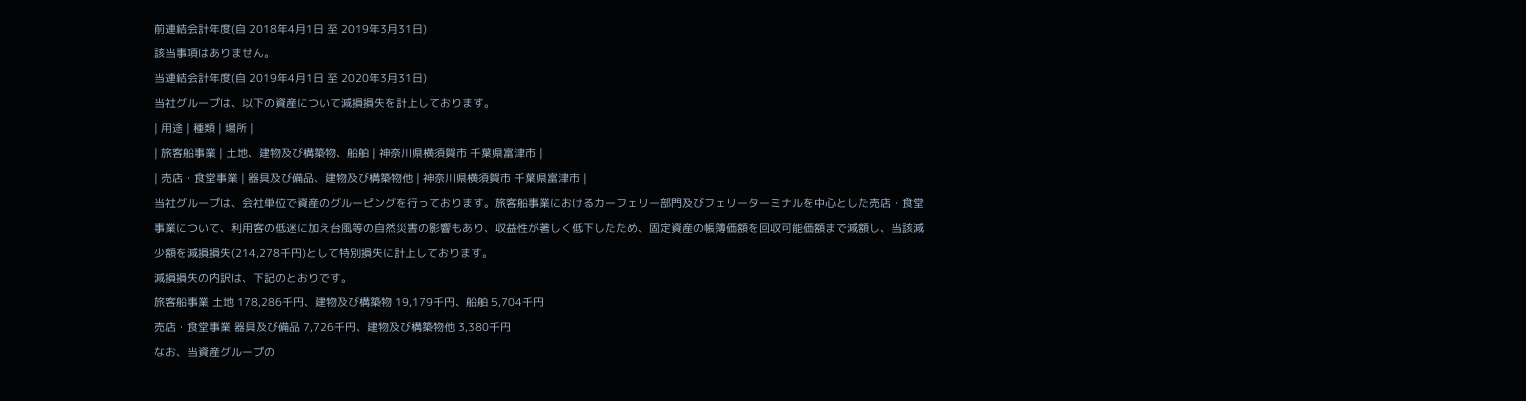前連結会計年度(自 2018年4月1日 至 2019年3月31日)
該当事項はありません。
当連結会計年度(自 2019年4月1日 至 2020年3月31日)
当社グループは、以下の資産について減損損失を計上しております。
| 用途 | 種類 | 場所 |
| 旅客船事業 | 土地、建物及び構築物、船舶 | 神奈川県横須賀市 千葉県富津市 |
| 売店・食堂事業 | 器具及び備品、建物及び構築物他 | 神奈川県横須賀市 千葉県富津市 |
当社グループは、会社単位で資産のグルーピングを行っております。旅客船事業におけるカーフェリー部門及びフェリーターミナルを中心とした売店・食堂事業について、利用客の低迷に加え台風等の自然災害の影響もあり、収益性が著しく低下したため、固定資産の帳簿価額を回収可能価額まで減額し、当該減少額を減損損失(214,278千円)として特別損失に計上しております。
減損損失の内訳は、下記のとおりです。
旅客船事業 土地 178,286千円、建物及び構築物 19,179千円、船舶 5,704千円
売店・食堂事業 器具及び備品 7,726千円、建物及び構築物他 3,380千円
なお、当資産グループの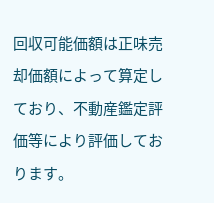回収可能価額は正味売却価額によって算定しており、不動産鑑定評価等により評価しております。